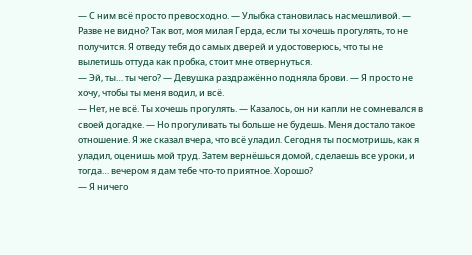— С ним всё просто превосходно. — Улыбка становилась насмешливой. — Разве не видно? Так вот, моя милая Герда, если ты хочешь прогулять, то не получится. Я отведу тебя до самых дверей и удостоверюсь, что ты не вылетишь оттуда как пробка, стоит мне отвернуться.
— Эй, ты… ты чего? — Девушка раздражённо подняла брови. — Я просто не хочу, чтобы ты меня водил, и всё.
— Нет, не всё. Ты хочешь прогулять. — Казалось, он ни капли не сомневался в своей догадке. — Но прогуливать ты больше не будешь. Меня достало такое отношение. Я же сказал вчера, что всё уладил. Сегодня ты посмотришь, как я уладил, оценишь мой труд. Затем вернёшься домой, сделаешь все уроки, и тогда… вечером я дам тебе что-то приятное. Хорошо?
— Я ничего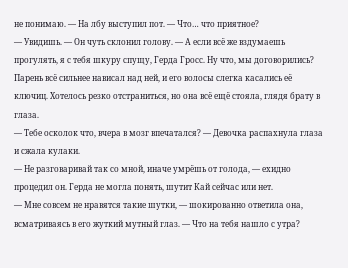не понимаю. — На лбу выступил пот. — Что… что приятное?
— Увидишь. — Он чуть склонил голову. — А если всё же вздумаешь прогулять, я с тебя шкуру спущу, Герда Гросс. Ну что, мы договорились?
Парень всё сильнее нависал над ней, и его волосы слегка касались её ключиц. Хотелось резко отстраниться, но она всё ещё стояла, глядя брату в глаза.
— Тебе осколок что, вчера в мозг впечатался? — Девочка распахнула глаза и сжала кулаки.
— Не разговаривай так со мной, иначе умрёшь от голода, — ехидно процедил он. Герда не могла понять, шутит Кай сейчас или нет.
— Мне совсем не нравятся такие шутки, — шокированно ответила она, всматриваясь в его жуткий мутный глаз. — Что на тебя нашло с утра?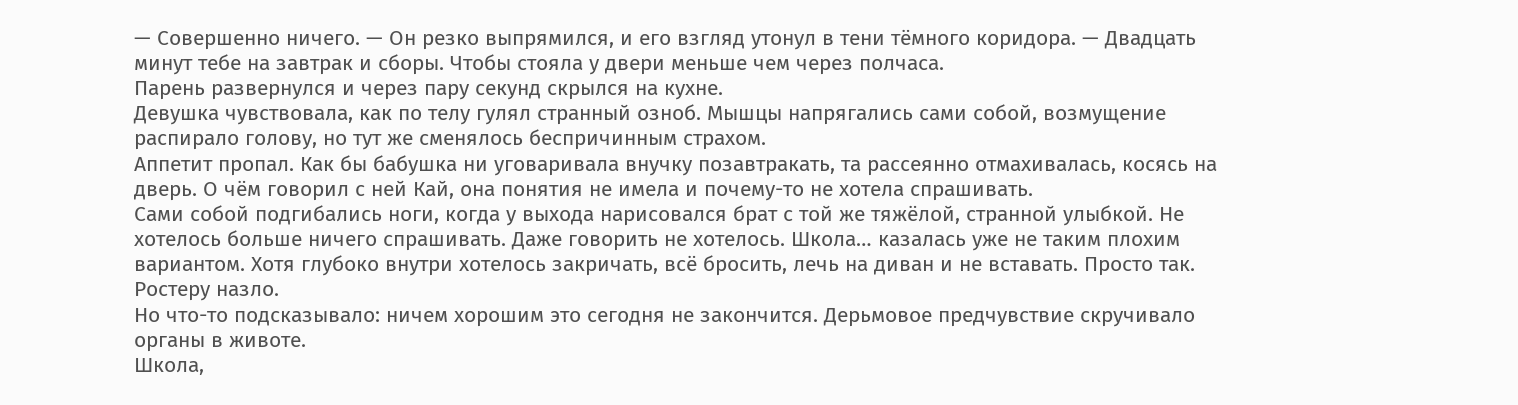— Совершенно ничего. — Он резко выпрямился, и его взгляд утонул в тени тёмного коридора. — Двадцать минут тебе на завтрак и сборы. Чтобы стояла у двери меньше чем через полчаса.
Парень развернулся и через пару секунд скрылся на кухне.
Девушка чувствовала, как по телу гулял странный озноб. Мышцы напрягались сами собой, возмущение распирало голову, но тут же сменялось беспричинным страхом.
Аппетит пропал. Как бы бабушка ни уговаривала внучку позавтракать, та рассеянно отмахивалась, косясь на дверь. О чём говорил с ней Кай, она понятия не имела и почему-то не хотела спрашивать.
Сами собой подгибались ноги, когда у выхода нарисовался брат с той же тяжёлой, странной улыбкой. Не хотелось больше ничего спрашивать. Даже говорить не хотелось. Школа… казалась уже не таким плохим вариантом. Хотя глубоко внутри хотелось закричать, всё бросить, лечь на диван и не вставать. Просто так. Ростеру назло.
Но что-то подсказывало: ничем хорошим это сегодня не закончится. Дерьмовое предчувствие скручивало органы в животе.
Школа,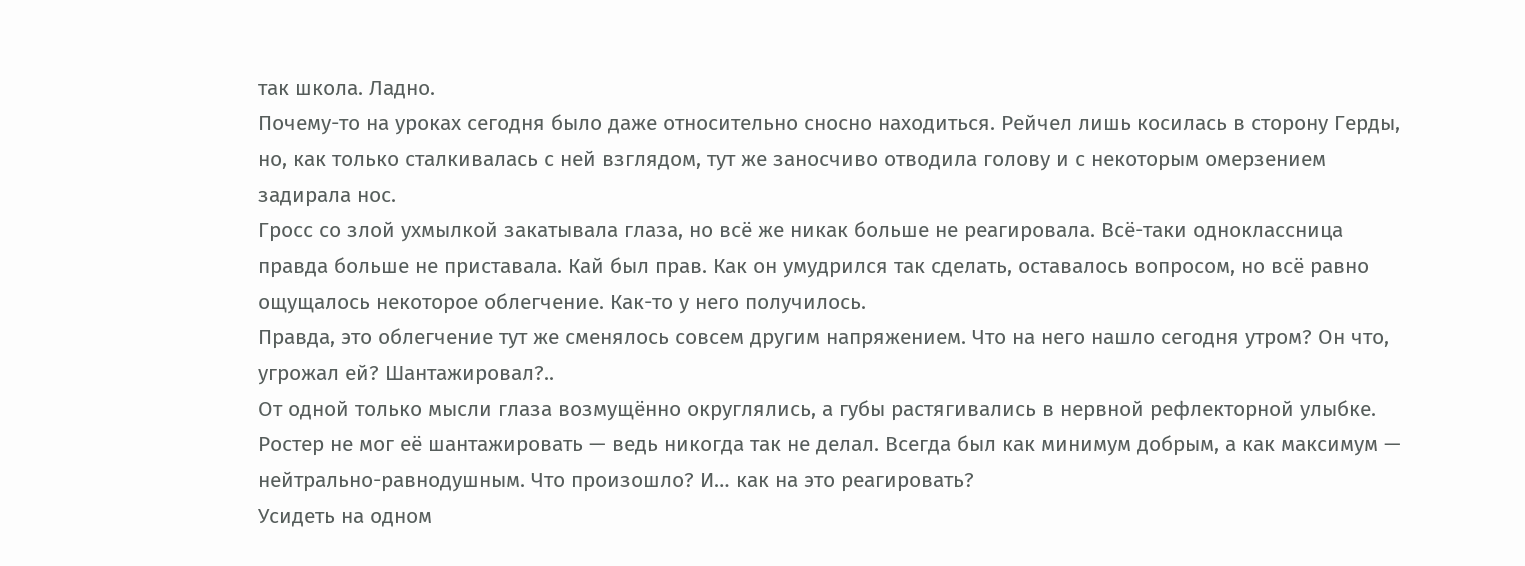так школа. Ладно.
Почему-то на уроках сегодня было даже относительно сносно находиться. Рейчел лишь косилась в сторону Герды, но, как только сталкивалась с ней взглядом, тут же заносчиво отводила голову и с некоторым омерзением задирала нос.
Гросс со злой ухмылкой закатывала глаза, но всё же никак больше не реагировала. Всё-таки одноклассница правда больше не приставала. Кай был прав. Как он умудрился так сделать, оставалось вопросом, но всё равно ощущалось некоторое облегчение. Как-то у него получилось.
Правда, это облегчение тут же сменялось совсем другим напряжением. Что на него нашло сегодня утром? Он что, угрожал ей? Шантажировал?..
От одной только мысли глаза возмущённо округлялись, а губы растягивались в нервной рефлекторной улыбке. Ростер не мог её шантажировать — ведь никогда так не делал. Всегда был как минимум добрым, а как максимум — нейтрально-равнодушным. Что произошло? И… как на это реагировать?
Усидеть на одном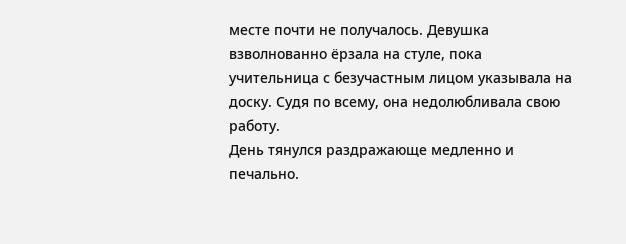месте почти не получалось. Девушка взволнованно ёрзала на стуле, пока учительница с безучастным лицом указывала на доску. Судя по всему, она недолюбливала свою работу.
День тянулся раздражающе медленно и печально.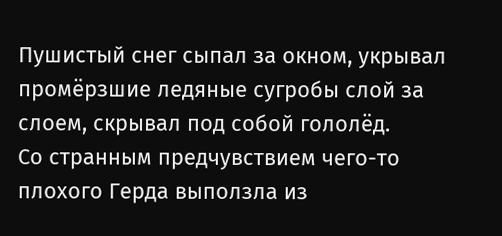Пушистый снег сыпал за окном, укрывал промёрзшие ледяные сугробы слой за слоем, скрывал под собой гололёд.
Со странным предчувствием чего-то плохого Герда выползла из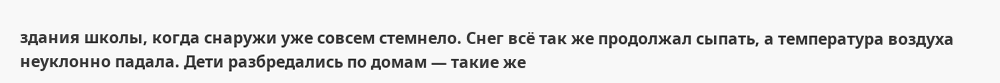здания школы, когда снаружи уже совсем стемнело. Снег всё так же продолжал сыпать, а температура воздуха неуклонно падала. Дети разбредались по домам — такие же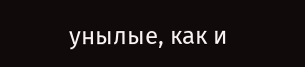унылые, как и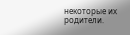некоторые их родители.